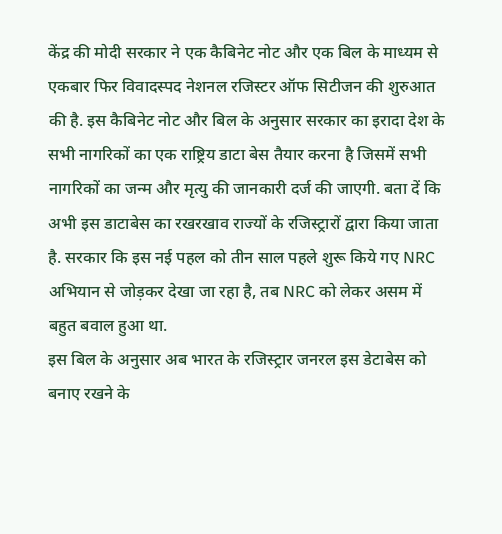केंद्र की मोदी सरकार ने एक कैबिनेट नोट और एक बिल के माध्यम से एकबार फिर विवादस्पद नेशनल रजिस्टर ऑफ सिटीजन की शुरुआत की है. इस कैबिनेट नोट और बिल के अनुसार सरकार का इरादा देश के सभी नागरिकों का एक राष्ट्रिय डाटा बेस तैयार करना है जिसमें सभी नागरिकों का जन्म और मृत्यु की जानकारी दर्ज की जाएगी. बता दें कि अभी इस डाटाबेस का रखरखाव राज्यों के रजिस्ट्रारों द्वारा किया जाता है. सरकार कि इस नई पहल को तीन साल पहले शुरू किये गए NRC अभियान से जोड़कर देखा जा रहा है, तब NRC को लेकर असम में बहुत बवाल हुआ था.
इस बिल के अनुसार अब भारत के रजिस्ट्रार जनरल इस डेटाबेस को बनाए रखने के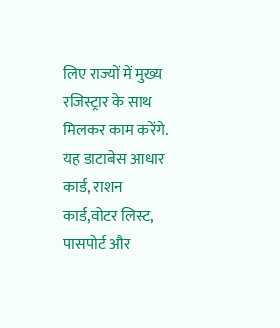लिए राज्यों में मुख्य रजिस्ट्रार के साथ मिलकर काम करेंगे. यह डाटाबेस आधार कार्ड, राशन कार्ड,वोटर लिस्ट, पासपोर्ट और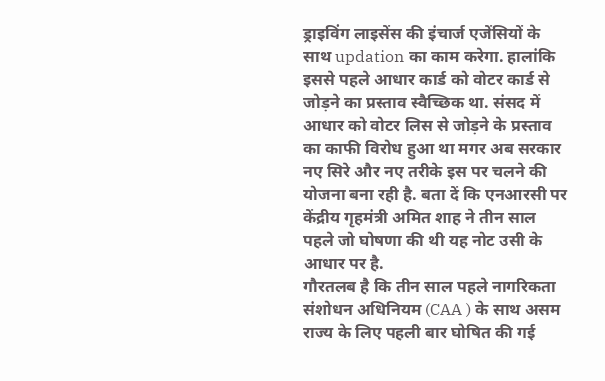ड्राइविंग लाइसेंस की इंचार्ज एजेंसियों के साथ updation का काम करेगा. हालांकि इससे पहले आधार कार्ड को वोटर कार्ड से जोड़ने का प्रस्ताव स्वैच्छिक था. संसद में आधार को वोटर लिस से जोड़ने के प्रस्ताव का काफी विरोध हुआ था मगर अब सरकार नए सिरे और नए तरीके इस पर चलने की योजना बना रही है. बता दें कि एनआरसी पर केंद्रीय गृहमंत्री अमित शाह ने तीन साल पहले जो घोषणा की थी यह नोट उसी के आधार पर है.
गौरतलब है कि तीन साल पहले नागरिकता संशोधन अधिनियम (CAA ) के साथ असम राज्य के लिए पहली बार घोषित की गई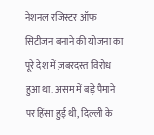नेशनल रजिस्टर ऑफ सिटीजन बनाने की योजना का पूरे देश में ज़बरदस्त विरोध हुआ था. असम में बड़े पैमाने पर हिंसा हुई थी, दिल्ली के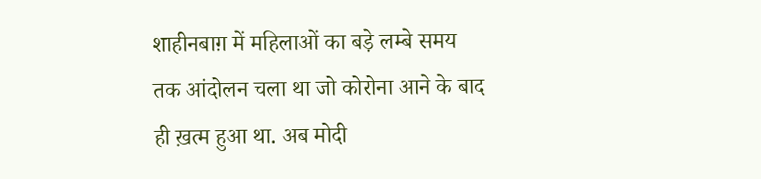शाहीनबाग़ में महिलाओं का बड़े लम्बे समय तक आंदोलन चला था जो कोरोना आने के बाद ही ख़त्म हुआ था. अब मोदी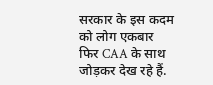सरकार के इस कदम को लोग एकबार फिर CAA के साथ जोड़कर देख रहे हैं.